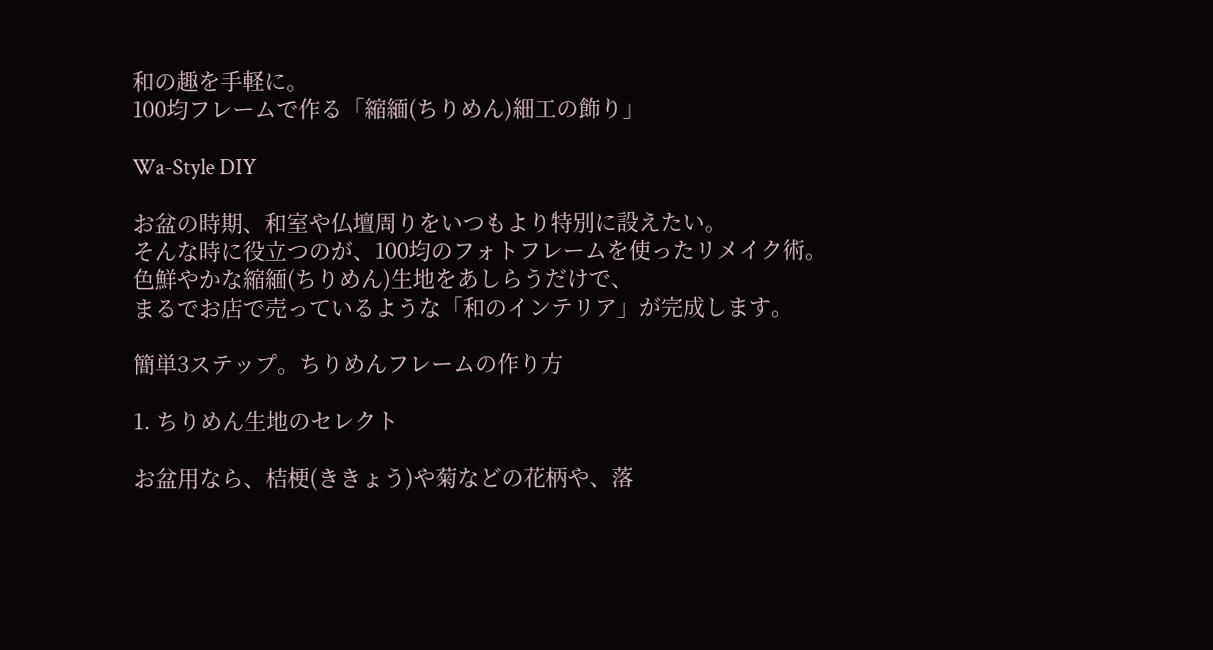和の趣を手軽に。
100均フレームで作る「縮緬(ちりめん)細工の飾り」

Wa-Style DIY

お盆の時期、和室や仏壇周りをいつもより特別に設えたい。
そんな時に役立つのが、100均のフォトフレームを使ったリメイク術。
色鮮やかな縮緬(ちりめん)生地をあしらうだけで、
まるでお店で売っているような「和のインテリア」が完成します。

簡単3ステップ。ちりめんフレームの作り方

1. ちりめん生地のセレクト

お盆用なら、桔梗(ききょう)や菊などの花柄や、落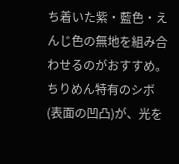ち着いた紫・藍色・えんじ色の無地を組み合わせるのがおすすめ。ちりめん特有のシボ(表面の凹凸)が、光を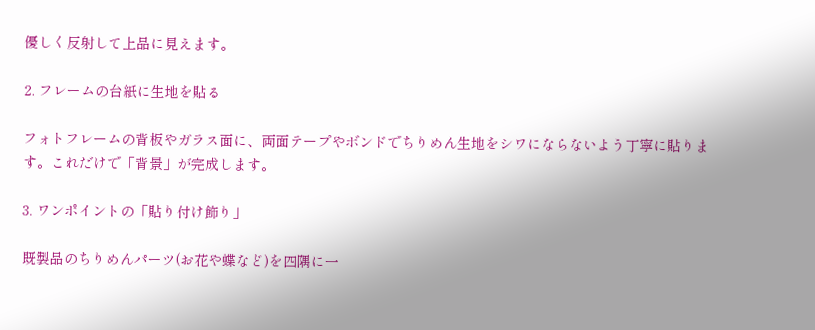優しく反射して上品に見えます。

2. フレームの台紙に生地を貼る

フォトフレームの背板やガラス面に、両面テープやボンドでちりめん生地をシワにならないよう丁寧に貼ります。これだけで「背景」が完成します。

3. ワンポイントの「貼り付け飾り」

既製品のちりめんパーツ(お花や蝶など)を四隅に一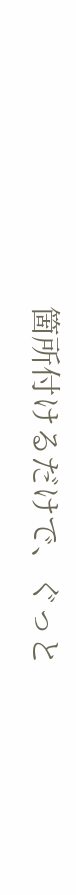箇所付けるだけで、ぐっと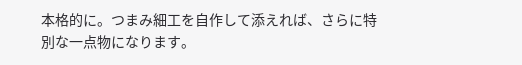本格的に。つまみ細工を自作して添えれば、さらに特別な一点物になります。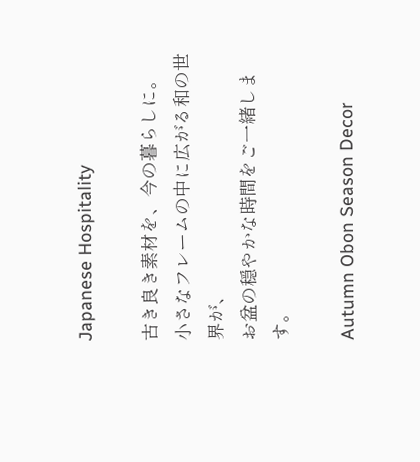Japanese Hospitality

古き良き素材を、今の暮らしに。
小さなフレームの中に広がる和の世界が、
お盆の穏やかな時間をご一緒します。

Autumn Obon Season Decor